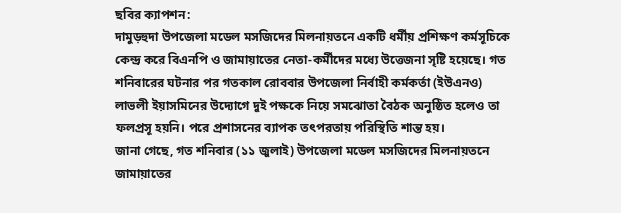ছবির ক্যাপশন:
দামুড়হুদা উপজেলা মডেল মসজিদের মিলনায়তনে একটি ধর্মীয় প্রশিক্ষণ কর্মসূচিকে কেন্দ্র করে বিএনপি ও জামায়াতের নেতা-কর্মীদের মধ্যে উত্তেজনা সৃষ্টি হয়েছে। গত শনিবারের ঘটনার পর গতকাল রোববার উপজেলা নির্বাহী কর্মকর্তা (ইউএনও) লাভলী ইয়াসমিনের উদ্যোগে দুই পক্ষকে নিয়ে সমঝোতা বৈঠক অনুষ্ঠিত হলেও তা ফলপ্রসূ হয়নি। পরে প্রশাসনের ব্যাপক তৎপরতায় পরিস্থিতি শান্ত হয়।
জানা গেছে, গত শনিবার (১১ জুলাই) উপজেলা মডেল মসজিদের মিলনায়তনে জামায়াতের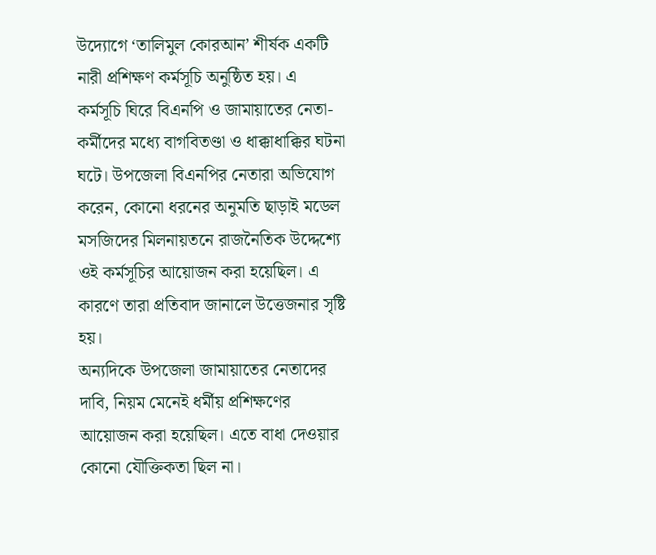উদ্যোগে ‘তালিমুল কোরআন’ শীর্ষক একটি নারী প্রশিক্ষণ কর্মসূচি অনুষ্ঠিত হয়। এ কর্মসূচি ঘিরে বিএনপি ও জামায়াতের নেতা-কর্মীদের মধ্যে বাগবিতণ্ডা ও ধাক্কাধাক্কির ঘটনা ঘটে। উপজেলা বিএনপির নেতারা অভিযোগ করেন, কোনো ধরনের অনুমতি ছাড়াই মডেল মসজিদের মিলনায়তনে রাজনৈতিক উদ্দেশ্যে ওই কর্মসূচির আয়োজন করা হয়েছিল। এ কারণে তারা প্রতিবাদ জানালে উত্তেজনার সৃষ্টি হয়।
অন্যদিকে উপজেলা জামায়াতের নেতাদের দাবি, নিয়ম মেনেই ধর্মীয় প্রশিক্ষণের আয়োজন করা হয়েছিল। এতে বাধা দেওয়ার কোনো যৌক্তিকতা ছিল না।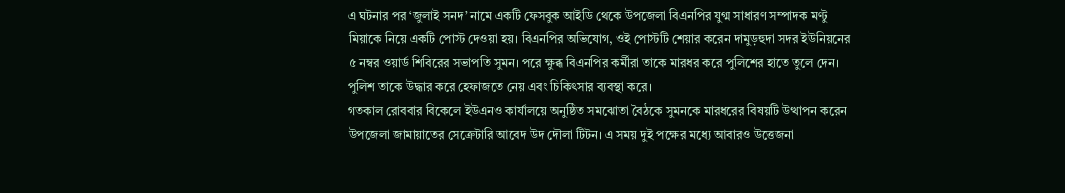এ ঘটনার পর ‘জুলাই সনদ’ নামে একটি ফেসবুক আইডি থেকে উপজেলা বিএনপির যুগ্ম সাধারণ সম্পাদক মণ্টু মিয়াকে নিয়ে একটি পোস্ট দেওয়া হয়। বিএনপির অভিযোগ, ওই পোস্টটি শেয়ার করেন দামুড়হুদা সদর ইউনিয়নের ৫ নম্বর ওয়ার্ড শিবিরের সভাপতি সুমন। পরে ক্ষুব্ধ বিএনপির কর্মীরা তাকে মারধর করে পুলিশের হাতে তুলে দেন। পুলিশ তাকে উদ্ধার করে হেফাজতে নেয় এবং চিকিৎসার ব্যবস্থা করে।
গতকাল রোববার বিকেলে ইউএনও কার্যালয়ে অনুষ্ঠিত সমঝোতা বৈঠকে সুমনকে মারধরের বিষয়টি উত্থাপন করেন উপজেলা জামায়াতের সেক্রেটারি আবেদ উদ দৌলা টিটন। এ সময় দুই পক্ষের মধ্যে আবারও উত্তেজনা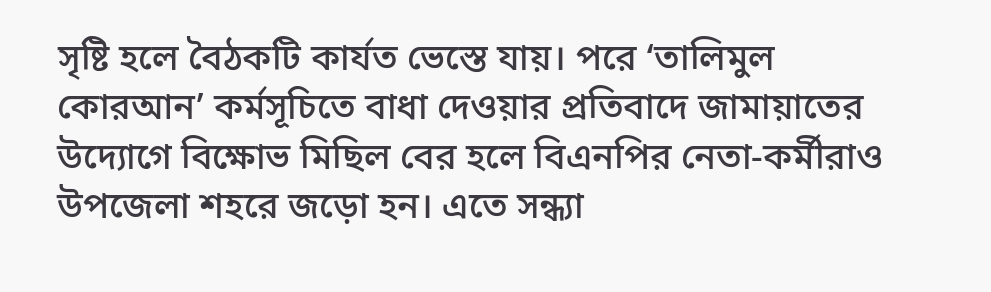সৃষ্টি হলে বৈঠকটি কার্যত ভেস্তে যায়। পরে ‘তালিমুল কোরআন’ কর্মসূচিতে বাধা দেওয়ার প্রতিবাদে জামায়াতের উদ্যোগে বিক্ষোভ মিছিল বের হলে বিএনপির নেতা-কর্মীরাও উপজেলা শহরে জড়ো হন। এতে সন্ধ্যা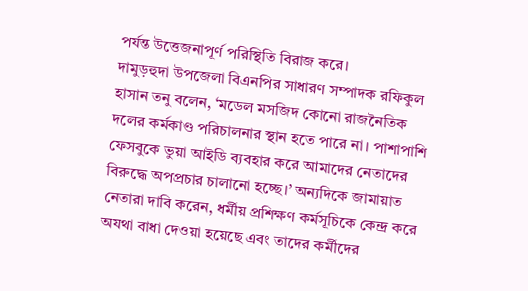পর্যন্ত উত্তেজনাপূর্ণ পরিস্থিতি বিরাজ করে।
দামুড়হুদা উপজেলা বিএনপির সাধারণ সম্পাদক রফিকুল হাসান তনু বলেন, ‘মডেল মসজিদ কোনো রাজনৈতিক দলের কর্মকাণ্ড পরিচালনার স্থান হতে পারে না। পাশাপাশি ফেসবুকে ভুয়া আইডি ব্যবহার করে আমাদের নেতাদের বিরুদ্ধে অপপ্রচার চালানো হচ্ছে।’ অন্যদিকে জামায়াত নেতারা দাবি করেন, ধর্মীয় প্রশিক্ষণ কর্মসূচিকে কেন্দ্র করে অযথা বাধা দেওয়া হয়েছে এবং তাদের কর্মীদের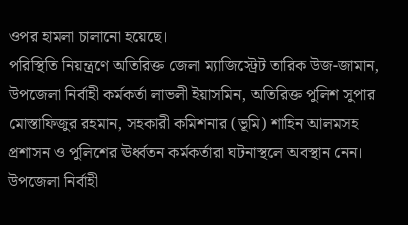ওপর হামলা চালানো হয়েছে।
পরিস্থিতি নিয়ন্ত্রণে অতিরিক্ত জেলা ম্যাজিস্ট্রেট তারিক উজ-জামান, উপজেলা নির্বাহী কর্মকর্তা লাভলী ইয়াসমিন, অতিরিক্ত পুলিশ সুপার মোস্তাফিজুর রহমান, সহকারী কমিশনার (ভূমি) শাহিন আলমসহ প্রশাসন ও পুলিশের ঊর্ধ্বতন কর্মকর্তারা ঘটনাস্থলে অবস্থান নেন।
উপজেলা নির্বাহী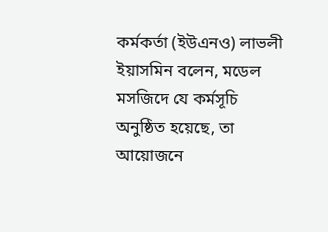কর্মকর্তা (ইউএনও) লাভলী ইয়াসমিন বলেন, মডেল মসজিদে যে কর্মসূচি অনুষ্ঠিত হয়েছে, তা আয়োজনে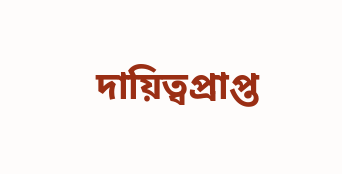দায়িত্বপ্রাপ্ত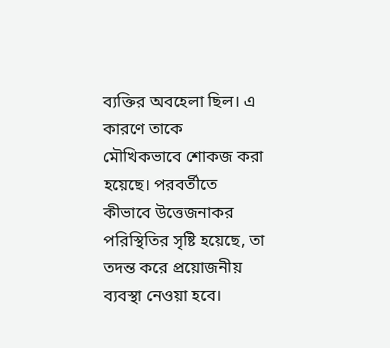ব্যক্তির অবহেলা ছিল। এ কারণে তাকে মৌখিকভাবে শোকজ করা হয়েছে। পরবর্তীতে কীভাবে উত্তেজনাকর পরিস্থিতির সৃষ্টি হয়েছে, তা তদন্ত করে প্রয়োজনীয় ব্যবস্থা নেওয়া হবে।